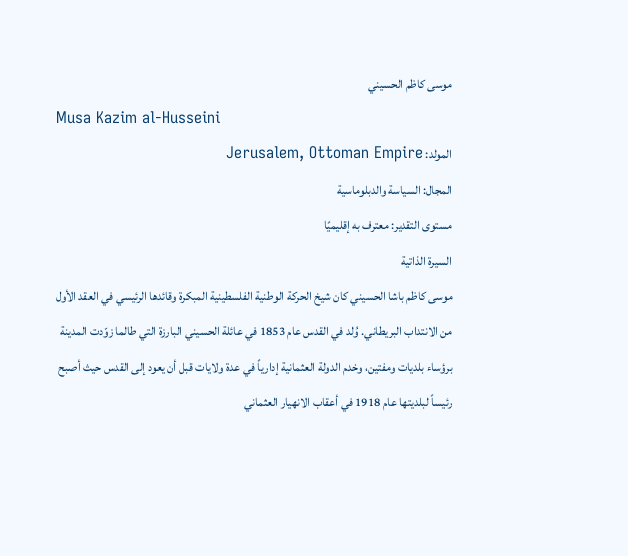موسى كاظم الحسيني
Musa Kazim al-Husseini
المولد: Jerusalem, Ottoman Empire
المجال: السياسة والدبلوماسية
مستوى التقدير: معترف به إقليميًا
السيرة الذاتية
موسى كاظم باشا الحسيني كان شيخ الحركة الوطنية الفلسطينية المبكرة وقائدها الرئيسي في العقد الأول من الانتداب البريطاني. وُلد في القدس عام 1853 في عائلة الحسيني البارزة التي طالما زوّدت المدينة برؤساء بلديات ومفتين، وخدم الدولة العثمانية إدارياً في عدة ولايات قبل أن يعود إلى القدس حيث أصبح رئيساً لبلديتها عام 1918 في أعقاب الانهيار العثماني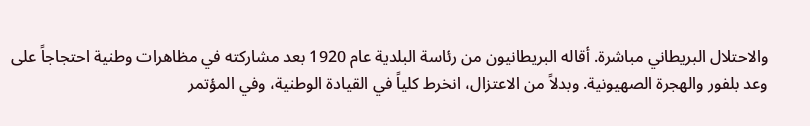والاحتلال البريطاني مباشرة. أقاله البريطانيون من رئاسة البلدية عام 1920 بعد مشاركته في مظاهرات وطنية احتجاجاً على وعد بلفور والهجرة الصهيونية. وبدلاً من الاعتزال، انخرط كلياً في القيادة الوطنية، وفي المؤتمر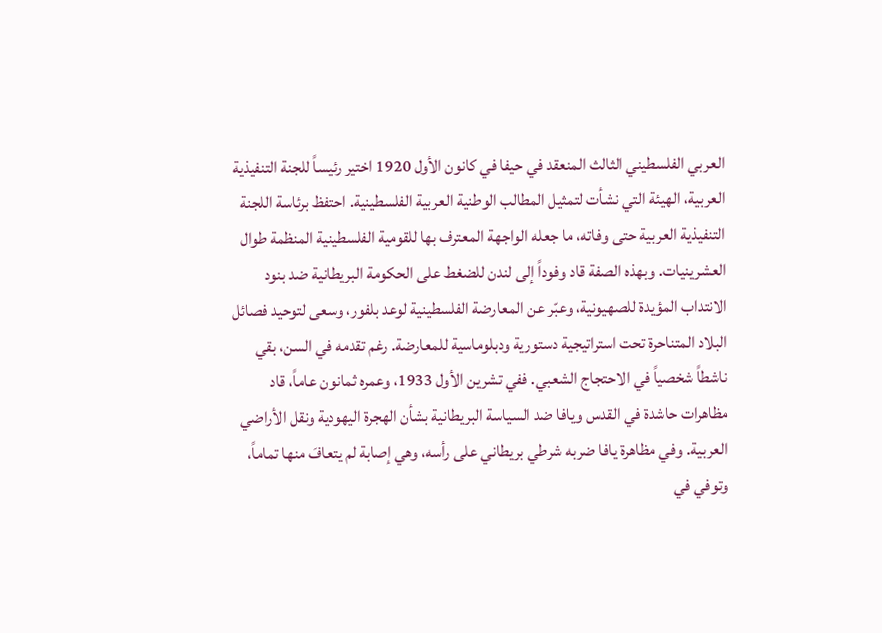العربي الفلسطيني الثالث المنعقد في حيفا في كانون الأول 1920 اختير رئيساً للجنة التنفيذية العربية، الهيئة التي نشأت لتمثيل المطالب الوطنية العربية الفلسطينية. احتفظ برئاسة اللجنة التنفيذية العربية حتى وفاته، ما جعله الواجهة المعترف بها للقومية الفلسطينية المنظمة طوال العشرينيات. وبهذه الصفة قاد وفوداً إلى لندن للضغط على الحكومة البريطانية ضد بنود الانتداب المؤيدة للصهيونية، وعبّر عن المعارضة الفلسطينية لوعد بلفور، وسعى لتوحيد فصائل البلاد المتناحرة تحت استراتيجية دستورية ودبلوماسية للمعارضة. رغم تقدمه في السن، بقي ناشطاً شخصياً في الاحتجاج الشعبي. ففي تشرين الأول 1933، وعمره ثمانون عاماً، قاد مظاهرات حاشدة في القدس ويافا ضد السياسة البريطانية بشأن الهجرة اليهودية ونقل الأراضي العربية. وفي مظاهرة يافا ضربه شرطي بريطاني على رأسه، وهي إصابة لم يتعافَ منها تماماً، وتوفي في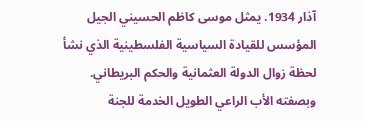آذار 1934. يمثل موسى كاظم الحسيني الجيل المؤسس للقيادة السياسية الفلسطينية الذي نشأ لحظة زوال الدولة العثمانية والحكم البريطاني. وبصفته الأب الراعي الطويل الخدمة للجنة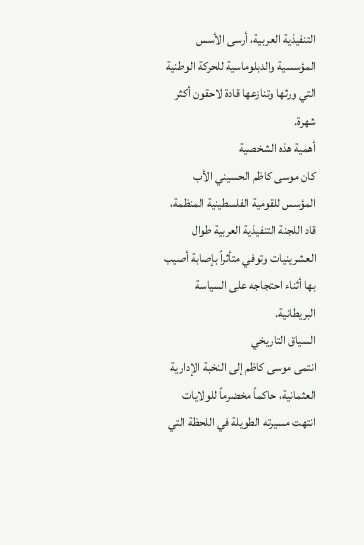التنفيذية العربية، أرسى الأسس المؤسسية والدبلوماسية للحركة الوطنية التي ورثها وتنازعها قادة لاحقون أكثر شهرة.
أهمية هذه الشخصية
كان موسى كاظم الحسيني الأب المؤسس للقومية الفلسطينية المنظمة، قاد اللجنة التنفيذية العربية طوال العشرينيات وتوفي متأثراً بإصابة أصيب بها أثناء احتجاجه على السياسة البريطانية.
السياق التاريخي
انتمى موسى كاظم إلى النخبة الإدارية العثمانية، حاكماً مخضرماً للولايات انتهت مسيرته الطويلة في اللحظة التي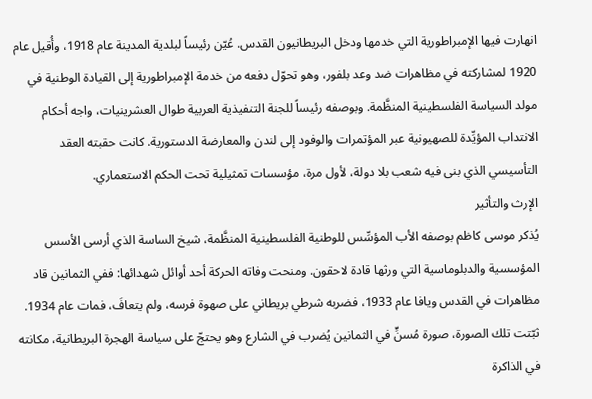انهارت فيها الإمبراطورية التي خدمها ودخل البريطانيون القدس. عُيّن رئيساً لبلدية المدينة عام 1918، وأُقيل عام 1920 لمشاركته في مظاهرات ضد وعد بلفور، وهو تحوّل دفعه من خدمة الإمبراطورية إلى القيادة الوطنية في مولد السياسة الفلسطينية المنظَّمة. وبوصفه رئيساً للجنة التنفيذية العربية طوال العشرينيات، واجه أحكام الانتداب المؤيِّدة للصهيونية عبر المؤتمرات والوفود إلى لندن والمعارضة الدستورية. كانت حقبته العقد التأسيسي الذي بنى فيه شعب بلا دولة، لأول مرة، مؤسسات تمثيلية تحت الحكم الاستعماري.
الإرث والتأثير
يُذكر موسى كاظم بوصفه الأب المؤسِّس للوطنية الفلسطينية المنظَّمة، شيخ الساسة الذي أرسى الأسس المؤسسية والدبلوماسية التي ورثها قادة لاحقون. ومنحت وفاته الحركة أحد أوائل شهدائها: ففي الثمانين قاد مظاهرات في القدس ويافا عام 1933، فضربه شرطي بريطاني على صهوة فرسه، ولم يتعافَ، فمات عام 1934. ثبّتت تلك الصورة، صورة مُسنٍّ في الثمانين يُضرب في الشارع وهو يحتجّ على سياسة الهجرة البريطانية، مكانته في الذاكرة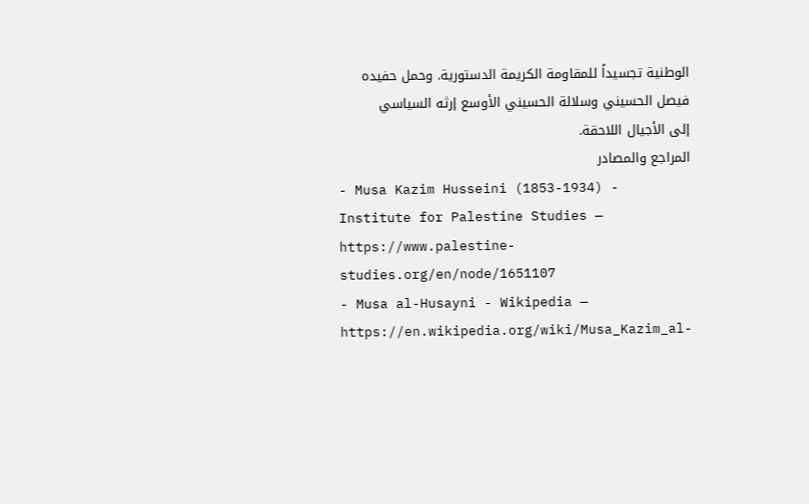الوطنية تجسيداً للمقاومة الكريمة الدستورية. وحمل حفيده فيصل الحسيني وسلالة الحسيني الأوسع إرثه السياسي إلى الأجيال اللاحقة.
المراجع والمصادر
- Musa Kazim Husseini (1853-1934) - Institute for Palestine Studies — https://www.palestine-studies.org/en/node/1651107
- Musa al-Husayni - Wikipedia — https://en.wikipedia.org/wiki/Musa_Kazim_al-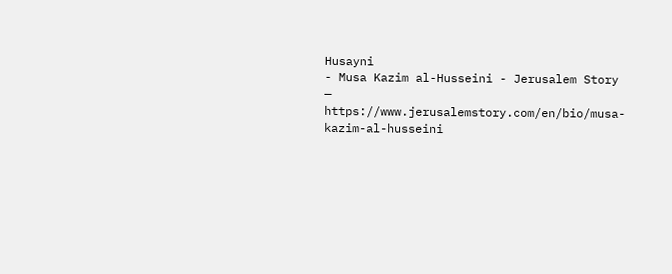Husayni
- Musa Kazim al-Husseini - Jerusalem Story — https://www.jerusalemstory.com/en/bio/musa-kazim-al-husseini